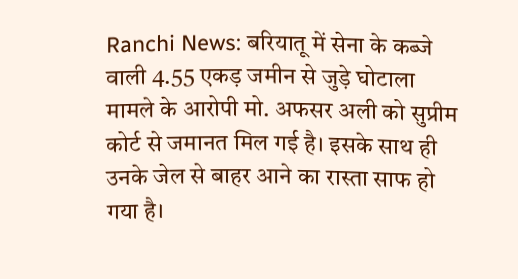Ranchi News: बरियातू में सेना के कब्जे वाली 4.55 एकड़ जमीन से जुड़े घोटाला मामले के आरोपी मो. अफसर अली को सुप्रीम कोर्ट से जमानत मिल गई है। इसके साथ ही उनके जेल से बाहर आने का रास्ता साफ हो गया है।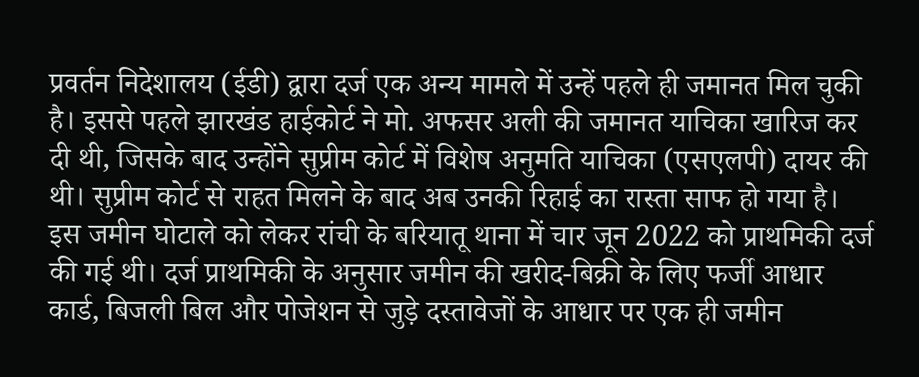प्रवर्तन निदेशालय (ईडी) द्वारा दर्ज एक अन्य मामले में उन्हें पहले ही जमानत मिल चुकी है। इससे पहले झारखंड हाईकोर्ट ने मो. अफसर अली की जमानत याचिका खारिज कर दी थी, जिसके बाद उन्होंने सुप्रीम कोर्ट में विशेष अनुमति याचिका (एसएलपी) दायर की थी। सुप्रीम कोर्ट से राहत मिलने के बाद अब उनकी रिहाई का रास्ता साफ हो गया है। इस जमीन घोटाले को लेकर रांची के बरियातू थाना में चार जून 2022 को प्राथमिकी दर्ज की गई थी। दर्ज प्राथमिकी के अनुसार जमीन की खरीद-बिक्री के लिए फर्जी आधार कार्ड, बिजली बिल और पोजेशन से जुड़े दस्तावेजों के आधार पर एक ही जमीन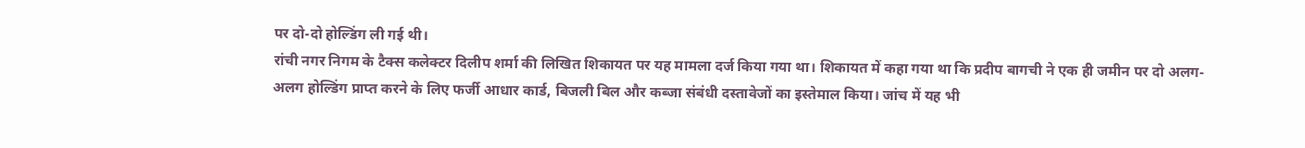पर दो-दो होल्डिंग ली गई थी।
रांची नगर निगम के टैक्स कलेक्टर दिलीप शर्मा की लिखित शिकायत पर यह मामला दर्ज किया गया था। शिकायत में कहा गया था कि प्रदीप बागची ने एक ही जमीन पर दो अलग-अलग होल्डिंग प्राप्त करने के लिए फर्जी आधार कार्ड, बिजली बिल और कब्जा संबंधी दस्तावेजों का इस्तेमाल किया। जांच में यह भी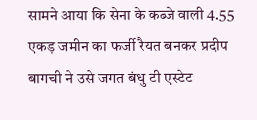सामने आया कि सेना के कब्जे वाली 4.55 एकड़ जमीन का फर्जी रैयत बनकर प्रदीप बागची ने उसे जगत बंधु टी एस्टेट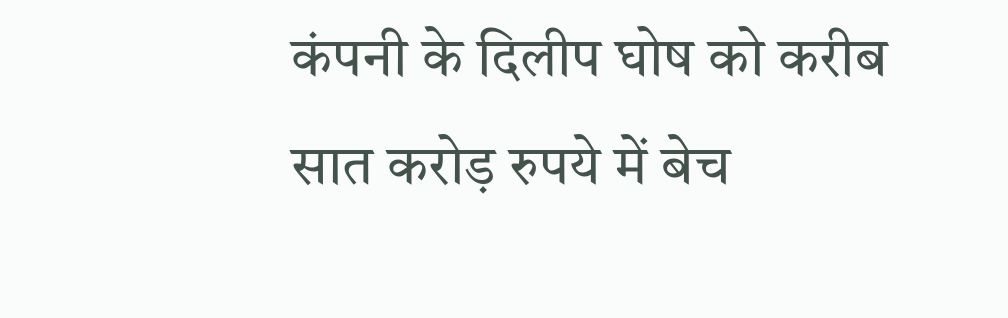कंपनी के दिलीप घोष को करीब सात करोड़ रुपये में बेच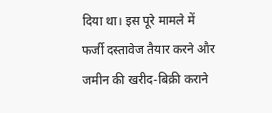दिया था। इस पूरे मामले में फर्जी दस्तावेज तैयार करने और जमीन की खरीद-बिक्री कराने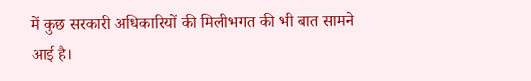में कुछ सरकारी अधिकारियों की मिलीभगत की भी बात सामने आई है।